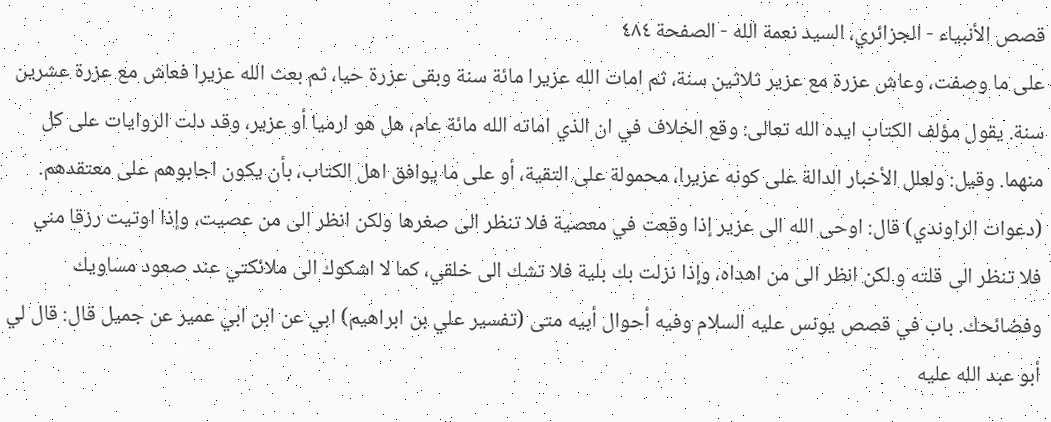قصص الأنبياء - الجزائري، السيد نعمة الله - الصفحة ٤٨٤
على ما وصفت، وعاش عزرة مع عزير ثلاثين سنة، ثم امات الله عزيرا مائة سنة وبقى عزرة حيا، ثم بعث الله عزيرا فعاش مع عزرة عشرين سنة. يقول مؤلف الكتاب ايده الله تعالى: وقع الخلاف في ان الذي اماته الله مائة عام، هل هو ارميا أو عزير، وقد دلت الروايات على كل منهما. وقيل: ولعلل الأخبار الدالة على كونه عزيرا، محمولة على التقية، أو على ما يوافق اهل الكتاب، بأن يكون اجابوهم على معتقدهم. (دعوات الراوندي) قال: اوحى الله الى عزير إذا وقعت في معصية فلا تنظر الى صغرها ولكن انظر الى من عصيت، وإذا اوتيت رزقا مني فلا تنظر الى قلته و لكن انظر الى من اهداه، وإذا نزلت بك بلية فلا تشك الى خلقي، كما لا اشكوك الى ملائكتي عند صعود مساويك وفضائحك. باب في قصص يونس عليه السلام وفيه أحوال أبيه متى (تفسير علي بن ابراهيم) ابي عن ابن ابي عمير عن جميل قال: قال لي أبو عبد الله عليه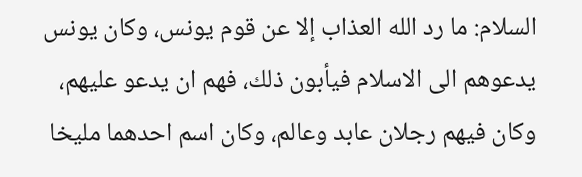السلام: ما رد الله العذاب إلا عن قوم يونس، وكان يونس يدعوهم الى الاسلام فيأبون ذلك، فهم ان يدعو عليهم، وكان فيهم رجلان عابد وعالم، وكان اسم احدهما مليخا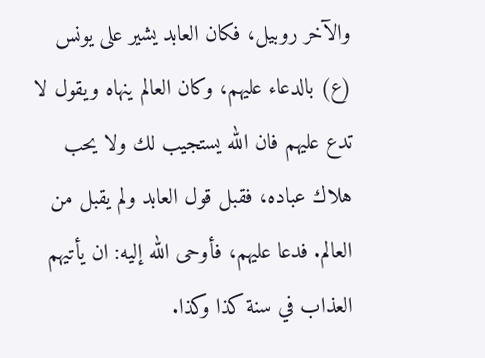والآخر روبيل، فكان العابد يشير على يونس (ع) بالدعاء عليهم، وكان العالم ينهاه ويقول لا تدع عليهم فان الله يستجيب لك ولا يحب هلاك عباده، فقبل قول العابد ولم يقبل من العالم. فدعا عليهم، فأوحى الله إليه: ان يأتيهم العذاب في سنة كذا وكذا.